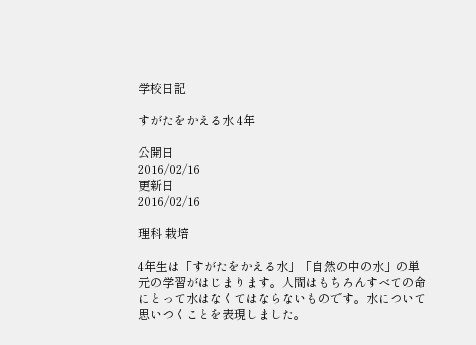学校日記

すがたをかえる水 4年

公開日
2016/02/16
更新日
2016/02/16

理科 栽培

4年生は「すがたをかえる水」「自然の中の水」の単元の学習がはじまります。人間はもちろんすべての命にとって水はなくてはならないものです。水について思いつくことを表現しました。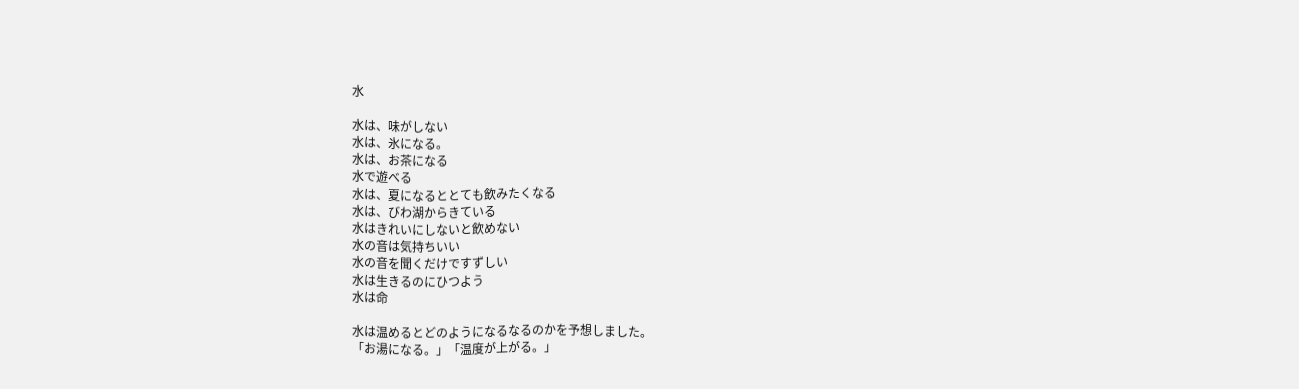水

水は、味がしない
水は、氷になる。
水は、お茶になる
水で遊べる
水は、夏になるととても飲みたくなる
水は、びわ湖からきている
水はきれいにしないと飲めない
水の音は気持ちいい
水の音を聞くだけですずしい
水は生きるのにひつよう
水は命

水は温めるとどのようになるなるのかを予想しました。
「お湯になる。」「温度が上がる。」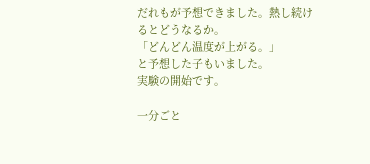だれもが予想できました。熱し続けるとどうなるか。
「どんどん温度が上がる。」
と予想した子もいました。
実験の開始です。

一分ごと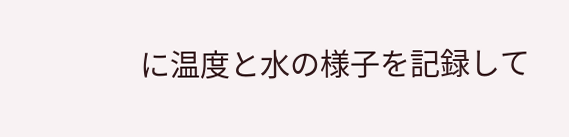に温度と水の様子を記録して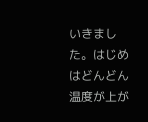いきました。はじめはどんどん温度が上が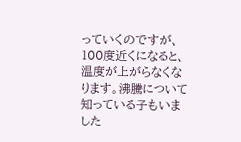っていくのですが、100度近くになると、温度が上がらなくなります。沸騰について知っている子もいました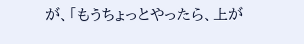が、「もうちょっとやったら、上が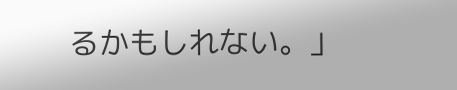るかもしれない。」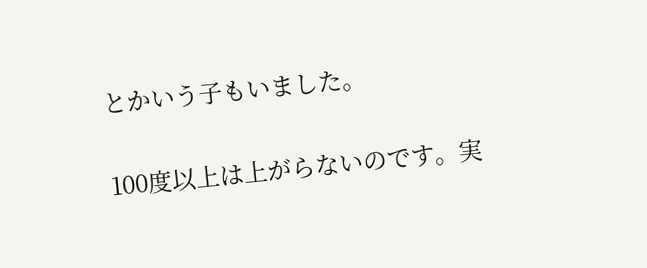とかいう子もいました。

100度以上は上がらないのです。実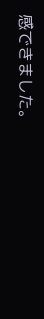感できました。